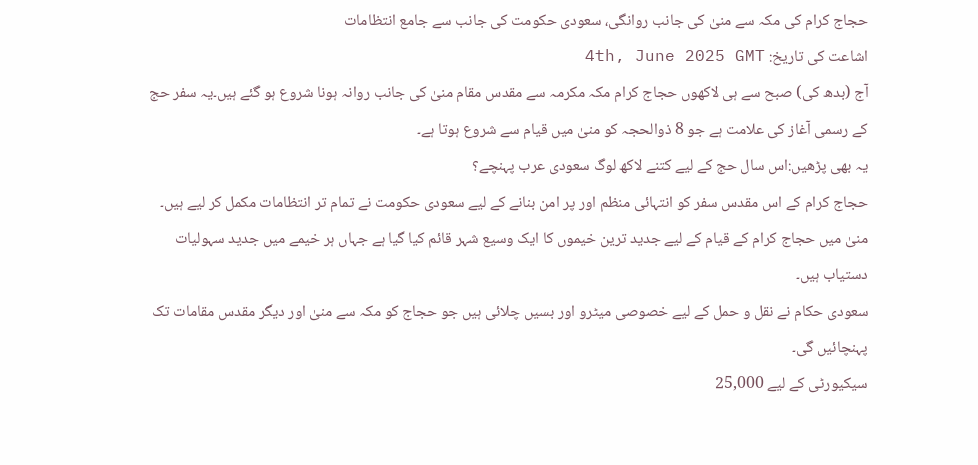حجاج کرام کی مکہ سے منیٰ کی جانب روانگی، سعودی حکومت کی جانب سے جامع انتظامات
اشاعت کی تاریخ: 4th, June 2025 GMT
آج (بدھ کی) صبح سے ہی لاکھوں حجاج کرام مکہ مکرمہ سے مقدس مقام منیٰ کی جانب روانہ ہونا شروع ہو گئے ہیں۔یہ سفر حج کے رسمی آغاز کی علامت ہے جو 8 ذوالحجہ کو منیٰ میں قیام سے شروع ہوتا ہے۔
یہ بھی پڑھیں:اس سال حج کے لیے کتنے لاکھ لوگ سعودی عرب پہنچے؟
حجاج کرام کے اس مقدس سفر کو انتہائی منظم اور پر امن بنانے کے لیے سعودی حکومت نے تمام تر انتظامات مکمل کر لیے ہیں۔
منیٰ میں حجاج کرام کے قیام کے لیے جدید ترین خیموں کا ایک وسیع شہر قائم کیا گیا ہے جہاں ہر خیمے میں جدید سہولیات دستیاب ہیں۔
سعودی حکام نے نقل و حمل کے لیے خصوصی میٹرو اور بسیں چلائی ہیں جو حجاج کو مکہ سے منیٰ اور دیگر مقدس مقامات تک پہنچائیں گی۔
سیکیورٹی کے لیے 25,000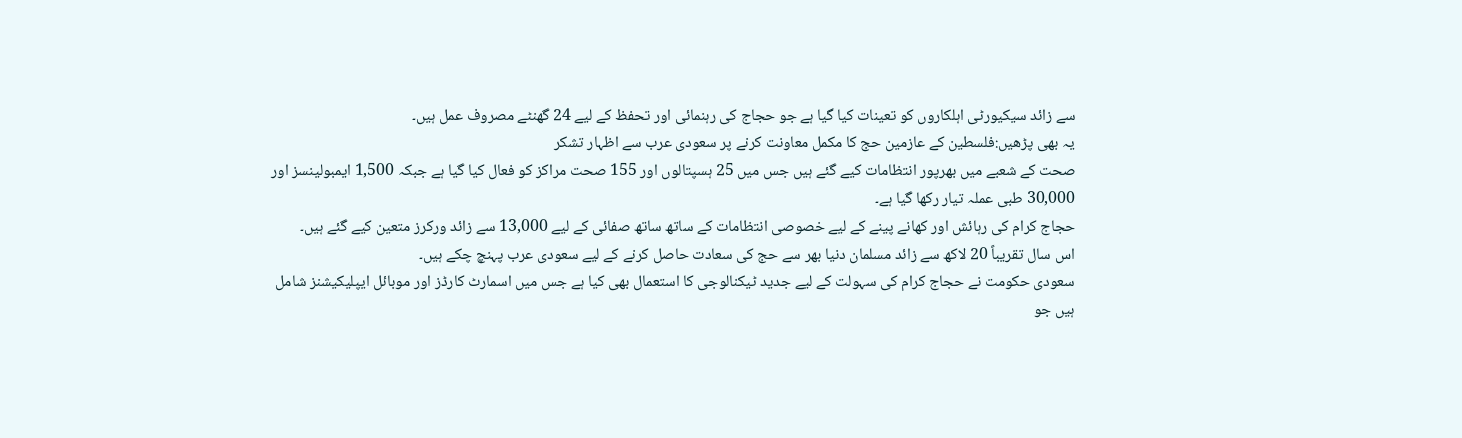سے زائد سیکیورٹی اہلکاروں کو تعینات کیا گیا ہے جو حجاج کی رہنمائی اور تحفظ کے لیے 24 گھنٹے مصروف عمل ہیں۔
یہ بھی پڑھیں:فلسطین کے عازمین حج کا مکمل معاونت کرنے پر سعودی عرب سے اظہار تشکر
صحت کے شعبے میں بھرپور انتظامات کیے گئے ہیں جس میں 25 ہسپتالوں اور 155 صحت مراکز کو فعال کیا گیا ہے جبکہ 1,500 ایمبولینسز اور 30,000 طبی عملہ تیار رکھا گیا ہے۔
حجاج کرام کی رہائش اور کھانے پینے کے لیے خصوصی انتظامات کے ساتھ ساتھ صفائی کے لیے 13,000 سے زائد ورکرز متعین کیے گئے ہیں۔
اس سال تقریباً 20 لاکھ سے زائد مسلمان دنیا بھر سے حج کی سعادت حاصل کرنے کے لیے سعودی عرب پہنچ چکے ہیں۔
سعودی حکومت نے حجاج کرام کی سہولت کے لیے جدید ٹیکنالوجی کا استعمال بھی کیا ہے جس میں اسمارٹ کارڈز اور موبائل ایپلیکیشنز شامل ہیں جو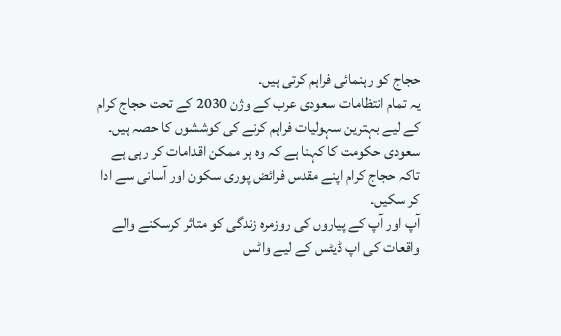حجاج کو رہنمائی فراہم کرتی ہیں۔
یہ تمام انتظامات سعودی عرب کے وژن 2030 کے تحت حجاج کرام کے لیے بہترین سہولیات فراہم کرنے کی کوششوں کا حصہ ہیں۔
سعودی حکومت کا کہنا ہے کہ وہ ہر ممکن اقدامات کر رہی ہے تاکہ حجاج کرام اپنے مقدس فرائض پوری سکون اور آسانی سے ادا کر سکیں۔
آپ اور آپ کے پیاروں کی روزمرہ زندگی کو متاثر کرسکنے والے واقعات کی اپ ڈیٹس کے لیے واٹس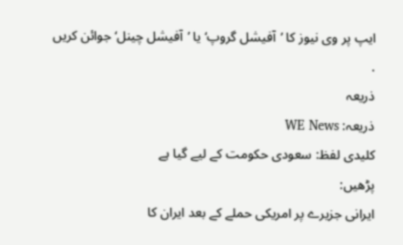ایپ پر وی نیوز کا ’آفیشل گروپ‘ یا ’آفیشل چینل‘ جوائن کریں
.
ذریعہ
ذریعہ: WE News
کلیدی لفظ: سعودی حکومت کے لیے گیا ہے
پڑھیں:
ایرانی جزیرے پر امریکی حملے کے بعد ایران کا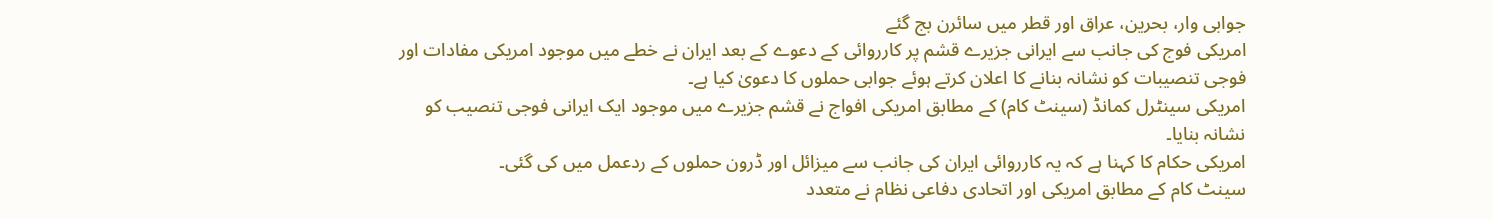جوابی وار، بحرین، عراق اور قطر میں سائرن بج گئے
امریکی فوج کی جانب سے ایرانی جزیرے قشم پر کارروائی کے دعوے کے بعد ایران نے خطے میں موجود امریکی مفادات اور فوجی تنصیبات کو نشانہ بنانے کا اعلان کرتے ہوئے جوابی حملوں کا دعویٰ کیا ہے۔
امریکی سینٹرل کمانڈ (سینٹ کام) کے مطابق امریکی افواج نے قشم جزیرے میں موجود ایک ایرانی فوجی تنصیب کو نشانہ بنایا۔
امریکی حکام کا کہنا ہے کہ یہ کارروائی ایران کی جانب سے میزائل اور ڈرون حملوں کے ردعمل میں کی گئی۔
سینٹ کام کے مطابق امریکی اور اتحادی دفاعی نظام نے متعدد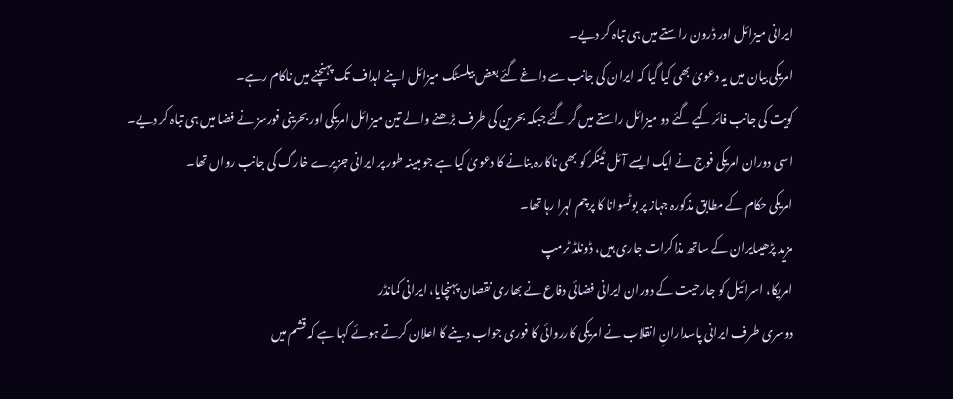ایرانی میزائل اور ڈرون راستے میں ہی تباہ کر دیے۔
امریکی بیان میں یہ دعویٰ بھی کیا گیا کہ ایران کی جانب سے داغے گئے بعض بیلسٹک میزائل اپنے اہداف تک پہنچنے میں ناکام رہے۔
کویت کی جانب فائر کیے گئے دو میزائل راستے میں گر گئے جبکہ بحرین کی طرف بڑھنے والے تین میزائل امریکی اور بحرینی فورسز نے فضا میں ہی تباہ کر دیے۔
اسی دوران امریکی فوج نے ایک ایسے آئل ٹینکر کو بھی ناکارہ بنانے کا دعویٰ کیا ہے جو مبینہ طور پر ایرانی جزیرے خارگ کی جانب رواں تھا۔
امریکی حکام کے مطابق مذکورہ جہاز پر بوٹسوانا کا پرچم لہرا رہا تھا۔
مزید پڑھیںایران کے ساتھ مذاکرات جاری ہیں، ڈونلڈ ٹرمپ
امریکا، اسرائیل کو جارحیت کے دوران ایرانی فضائی دفاع نے بھاری نقصان پہنچایا، ایرانی کمانڈر
دوسری طرف ایرانی پاسدارانِ انقلاب نے امریکی کارروائی کا فوری جواب دینے کا اعلان کرتے ہوئے کہا ہے کہ قشم میں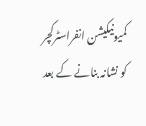کمیونیکیشن انفراسٹرکچر کو نشانہ بنانے کے بعد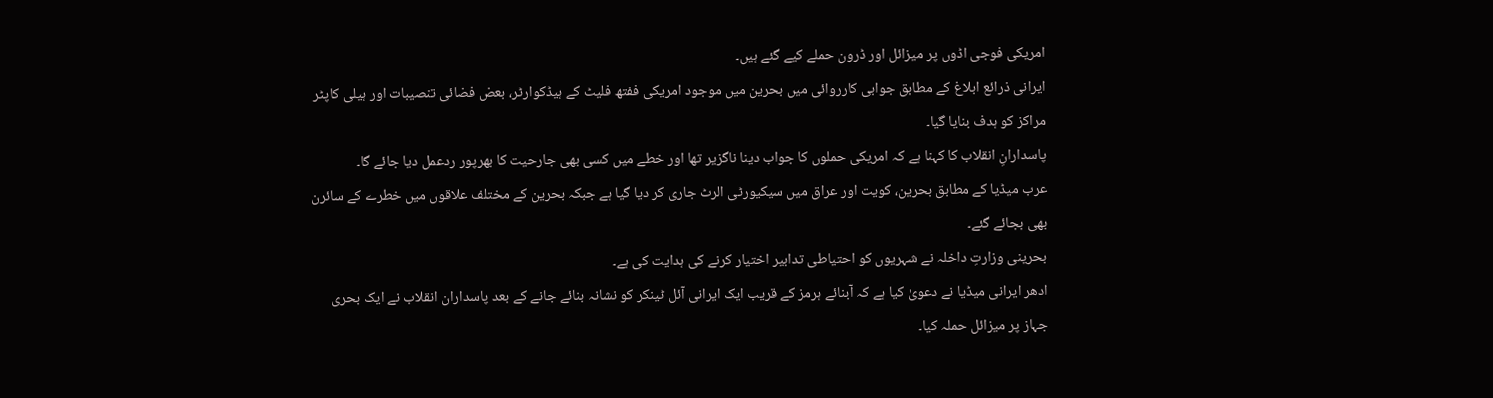امریکی فوجی اڈوں پر میزائل اور ڈرون حملے کیے گئے ہیں۔
ایرانی ذرائع ابلاغ کے مطابق جوابی کارروائی میں بحرین میں موجود امریکی ففتھ فلیٹ کے ہیڈکوارٹر، بعض فضائی تنصیبات اور ہیلی کاپٹر مراکز کو ہدف بنایا گیا۔
پاسدارانِ انقلاب کا کہنا ہے کہ امریکی حملوں کا جواب دینا ناگزیر تھا اور خطے میں کسی بھی جارحیت کا بھرپور ردعمل دیا جائے گا۔
عرب میڈیا کے مطابق بحرین، کویت اور عراق میں سیکیورٹی الرٹ جاری کر دیا گیا ہے جبکہ بحرین کے مختلف علاقوں میں خطرے کے سائرن بھی بجائے گئے۔
بحرینی وزارتِ داخلہ نے شہریوں کو احتیاطی تدابیر اختیار کرنے کی ہدایت کی ہے۔
ادھر ایرانی میڈیا نے دعویٰ کیا ہے کہ آبنائے ہرمز کے قریب ایک ایرانی آئل ٹینکر کو نشانہ بنائے جانے کے بعد پاسداران انقلاب نے ایک بحری جہاز پر میزائل حملہ کیا۔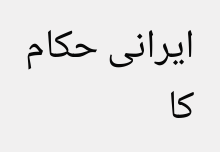ایرانی حکام کا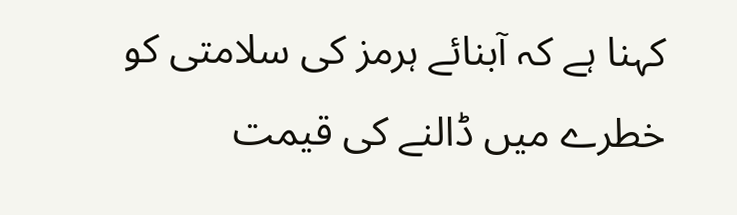کہنا ہے کہ آبنائے ہرمز کی سلامتی کو خطرے میں ڈالنے کی قیمت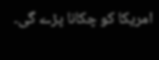امریکا کو چکانا پڑے گی۔